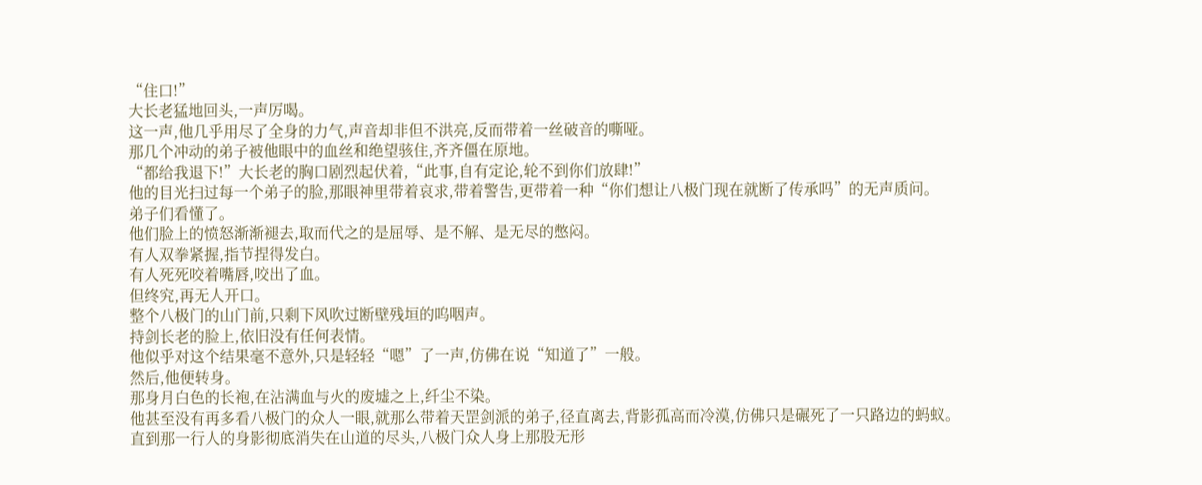“住口!”
大长老猛地回头,一声厉喝。
这一声,他几乎用尽了全身的力气,声音却非但不洪亮,反而带着一丝破音的嘶哑。
那几个冲动的弟子被他眼中的血丝和绝望骇住,齐齐僵在原地。
“都给我退下!”大长老的胸口剧烈起伏着,“此事,自有定论,轮不到你们放肆!”
他的目光扫过每一个弟子的脸,那眼神里带着哀求,带着警告,更带着一种“你们想让八极门现在就断了传承吗”的无声质问。
弟子们看懂了。
他们脸上的愤怒渐渐褪去,取而代之的是屈辱、是不解、是无尽的憋闷。
有人双拳紧握,指节捏得发白。
有人死死咬着嘴唇,咬出了血。
但终究,再无人开口。
整个八极门的山门前,只剩下风吹过断壁残垣的呜咽声。
持剑长老的脸上,依旧没有任何表情。
他似乎对这个结果毫不意外,只是轻轻“嗯”了一声,仿佛在说“知道了”一般。
然后,他便转身。
那身月白色的长袍,在沾满血与火的废墟之上,纤尘不染。
他甚至没有再多看八极门的众人一眼,就那么带着天罡剑派的弟子,径直离去,背影孤高而冷漠,仿佛只是碾死了一只路边的蚂蚁。
直到那一行人的身影彻底消失在山道的尽头,八极门众人身上那股无形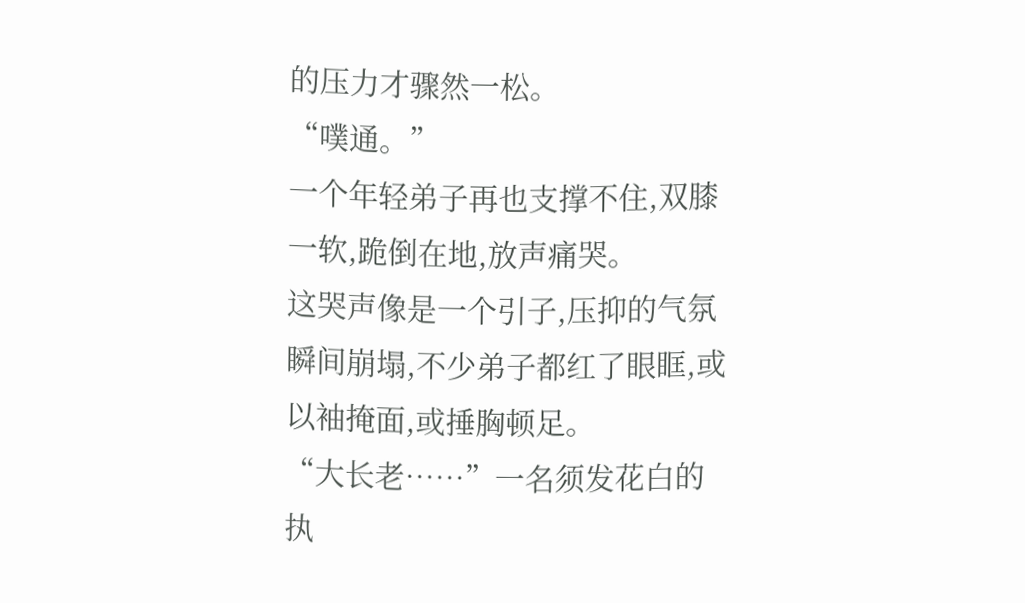的压力才骤然一松。
“噗通。”
一个年轻弟子再也支撑不住,双膝一软,跪倒在地,放声痛哭。
这哭声像是一个引子,压抑的气氛瞬间崩塌,不少弟子都红了眼眶,或以袖掩面,或捶胸顿足。
“大长老……”一名须发花白的执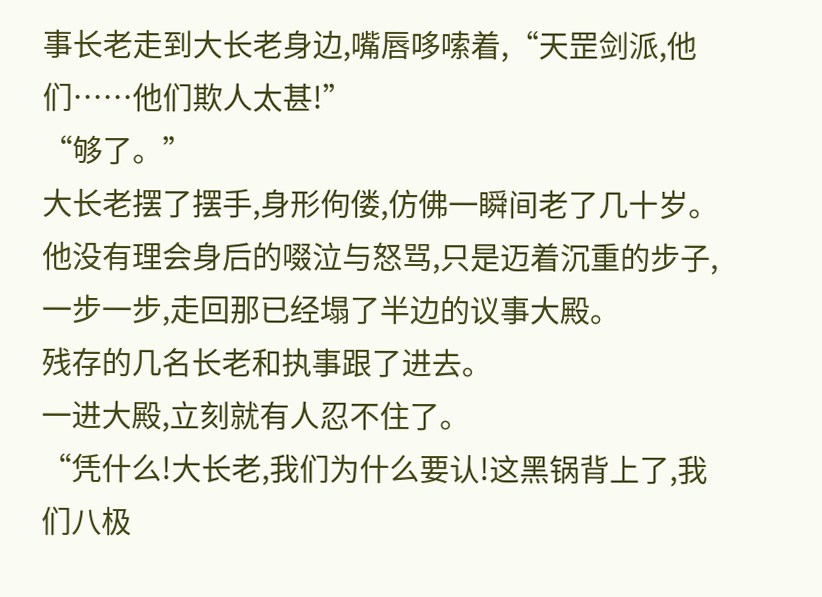事长老走到大长老身边,嘴唇哆嗦着,“天罡剑派,他们……他们欺人太甚!”
“够了。”
大长老摆了摆手,身形佝偻,仿佛一瞬间老了几十岁。
他没有理会身后的啜泣与怒骂,只是迈着沉重的步子,一步一步,走回那已经塌了半边的议事大殿。
残存的几名长老和执事跟了进去。
一进大殿,立刻就有人忍不住了。
“凭什么!大长老,我们为什么要认!这黑锅背上了,我们八极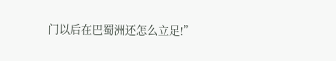门以后在巴蜀洲还怎么立足!”